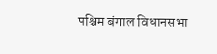पश्चिम बंगाल विधानसभा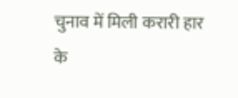चुनाव में मिली करारी हार के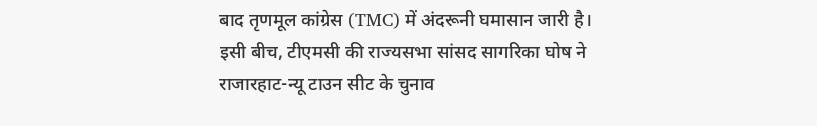बाद तृणमूल कांग्रेस (TMC) में अंदरूनी घमासान जारी है। इसी बीच, टीएमसी की राज्यसभा सांसद सागरिका घोष ने राजारहाट-न्यू टाउन सीट के चुनाव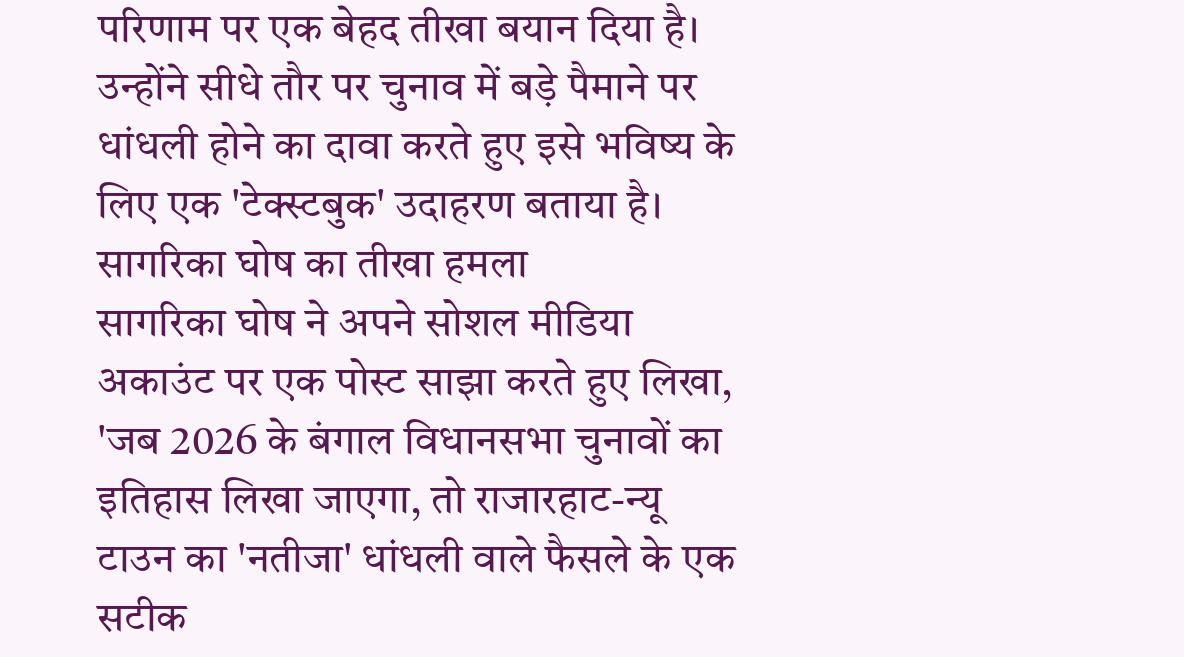परिणाम पर एक बेहद तीखा बयान दिया है। उन्होंने सीधे तौर पर चुनाव में बड़े पैमाने पर धांधली होने का दावा करते हुए इसे भविष्य के लिए एक 'टेक्स्टबुक' उदाहरण बताया है।
सागरिका घोष का तीखा हमला
सागरिका घोष ने अपने सोशल मीडिया अकाउंट पर एक पोस्ट साझा करते हुए लिखा, 'जब 2026 के बंगाल विधानसभा चुनावों का इतिहास लिखा जाएगा, तो राजारहाट-न्यू टाउन का 'नतीजा' धांधली वाले फैसले के एक सटीक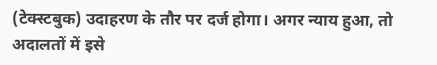(टेक्स्टबुक) उदाहरण के तौर पर दर्ज होगा। अगर न्याय हुआ, तो अदालतों में इसे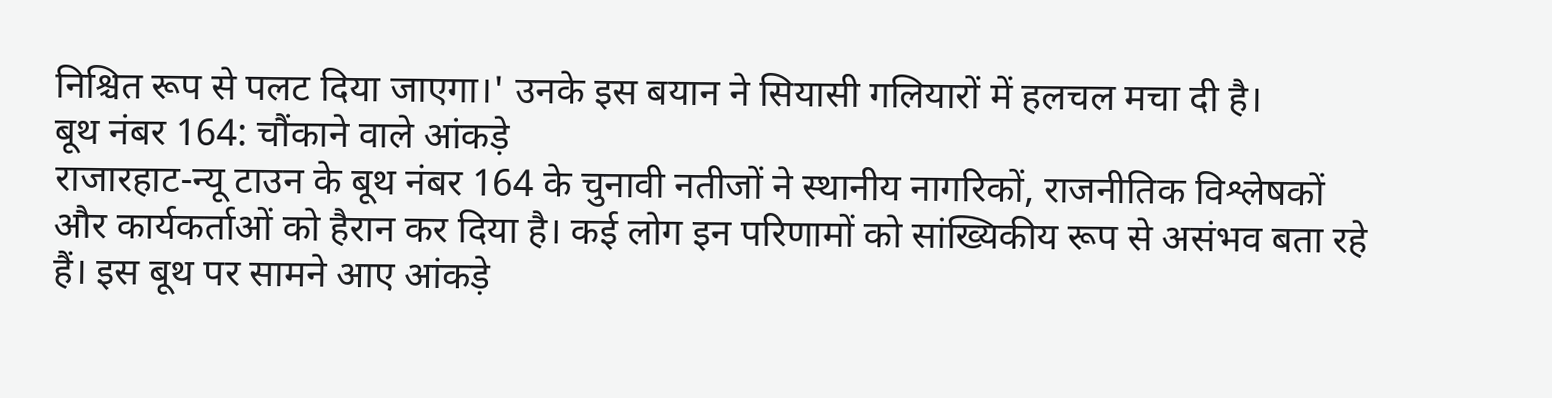निश्चित रूप से पलट दिया जाएगा।' उनके इस बयान ने सियासी गलियारों में हलचल मचा दी है।
बूथ नंबर 164: चौंकाने वाले आंकड़े
राजारहाट-न्यू टाउन के बूथ नंबर 164 के चुनावी नतीजों ने स्थानीय नागरिकों, राजनीतिक विश्लेषकों और कार्यकर्ताओं को हैरान कर दिया है। कई लोग इन परिणामों को सांख्यिकीय रूप से असंभव बता रहे हैं। इस बूथ पर सामने आए आंकड़े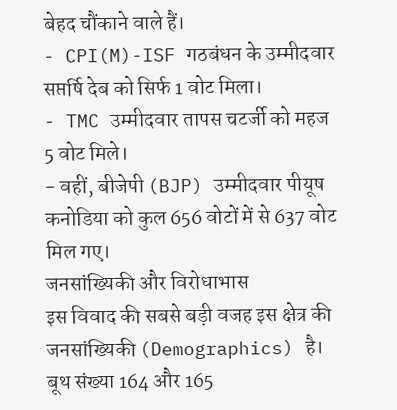बेहद चौंकाने वाले हैं।
- CPI(M)-ISF गठबंधन के उम्मीदवार सप्तर्षि देब को सिर्फ 1 वोट मिला।
- TMC उम्मीदवार तापस चटर्जी को महज 5 वोट मिले।
- वहीं, बीजेपी (BJP) उम्मीदवार पीयूष कनोडिया को कुल 656 वोटों में से 637 वोट मिल गए।
जनसांख्यिकी और विरोधाभास
इस विवाद की सबसे बड़ी वजह इस क्षेत्र की जनसांख्यिकी (Demographics) है। बूथ संख्या 164 और 165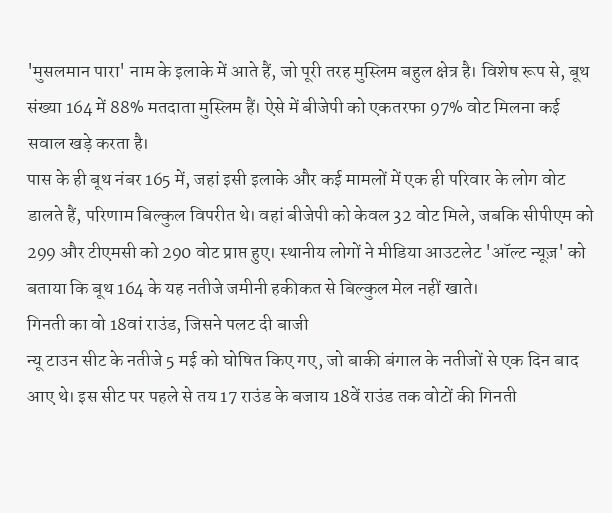'मुसलमान पारा' नाम के इलाके में आते हैं, जो पूरी तरह मुस्लिम बहुल क्षेत्र है। विशेष रूप से, बूथ संख्या 164 में 88% मतदाता मुस्लिम हैं। ऐसे में बीजेपी को एकतरफा 97% वोट मिलना कई सवाल खड़े करता है।
पास के ही बूथ नंबर 165 में, जहां इसी इलाके और कई मामलों में एक ही परिवार के लोग वोट डालते हैं, परिणाम बिल्कुल विपरीत थे। वहां बीजेपी को केवल 32 वोट मिले, जबकि सीपीएम को 299 और टीएमसी को 290 वोट प्राप्त हुए। स्थानीय लोगों ने मीडिया आउटलेट 'ऑल्ट न्यूज़' को बताया कि बूथ 164 के यह नतीजे जमीनी हकीकत से बिल्कुल मेल नहीं खाते।
गिनती का वो 18वां राउंड, जिसने पलट दी बाजी
न्यू टाउन सीट के नतीजे 5 मई को घोषित किए गए, जो बाकी बंगाल के नतीजों से एक दिन बाद आए थे। इस सीट पर पहले से तय 17 राउंड के बजाय 18वें राउंड तक वोटों की गिनती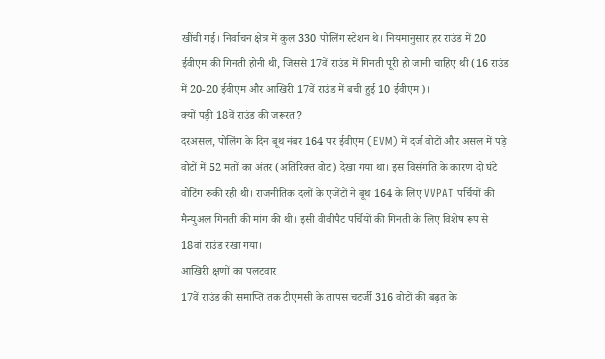खींची गई। निर्वाचन क्षेत्र में कुल 330 पोलिंग स्टेशन थे। नियमानुसार हर राउंड में 20 ईवीएम की गिनती होनी थी, जिससे 17वें राउंड में गिनती पूरी हो जानी चाहिए थी (16 राउंड में 20-20 ईवीएम और आखिरी 17वें राउंड में बची हुई 10 ईवीएम)।
क्यों पड़ी 18वें राउंड की जरूरत?
दरअसल, पोलिंग के दिन बूथ नंबर 164 पर ईवीएम (EVM) में दर्ज वोटों और असल में पड़े वोटों में 52 मतों का अंतर (अतिरिक्त वोट) देखा गया था। इस विसंगति के कारण दो घंटे वोटिंग रुकी रही थी। राजनीतिक दलों के एजेंटों ने बूथ 164 के लिए VVPAT पर्चियों की मैन्युअल गिनती की मांग की थी। इसी वीवीपैट पर्चियों की गिनती के लिए विशेष रूप से 18वां राउंड रखा गया।
आखिरी क्षणों का पलटवार
17वें राउंड की समाप्ति तक टीएमसी के तापस चटर्जी 316 वोटों की बढ़त के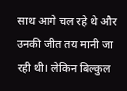साथ आगे चल रहे थे और उनकी जीत तय मानी जा रही थी। लेकिन बिल्कुल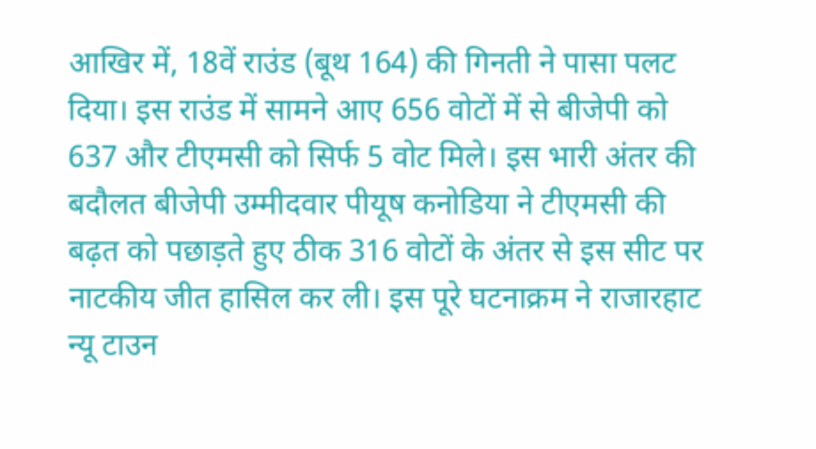आखिर में, 18वें राउंड (बूथ 164) की गिनती ने पासा पलट दिया। इस राउंड में सामने आए 656 वोटों में से बीजेपी को 637 और टीएमसी को सिर्फ 5 वोट मिले। इस भारी अंतर की बदौलत बीजेपी उम्मीदवार पीयूष कनोडिया ने टीएमसी की बढ़त को पछाड़ते हुए ठीक 316 वोटों के अंतर से इस सीट पर नाटकीय जीत हासिल कर ली। इस पूरे घटनाक्रम ने राजारहाट न्यू टाउन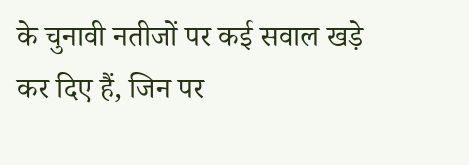के चुनावी नतीजों पर कई सवाल खड़े कर दिए हैं, जिन पर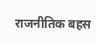राजनीतिक बहस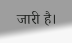जारी है।